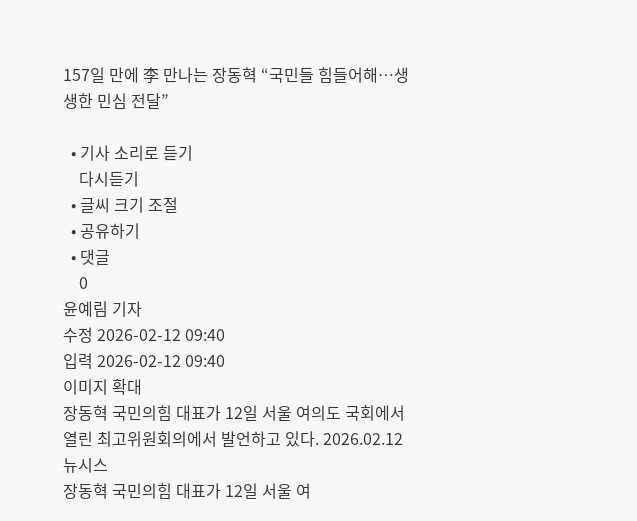157일 만에 李 만나는 장동혁 “국민들 힘들어해…생생한 민심 전달”

  • 기사 소리로 듣기
    다시듣기
  • 글씨 크기 조절
  • 공유하기
  • 댓글
    0
윤예림 기자
수정 2026-02-12 09:40
입력 2026-02-12 09:40
이미지 확대
장동혁 국민의힘 대표가 12일 서울 여의도 국회에서 열린 최고위원회의에서 발언하고 있다. 2026.02.12 뉴시스
장동혁 국민의힘 대표가 12일 서울 여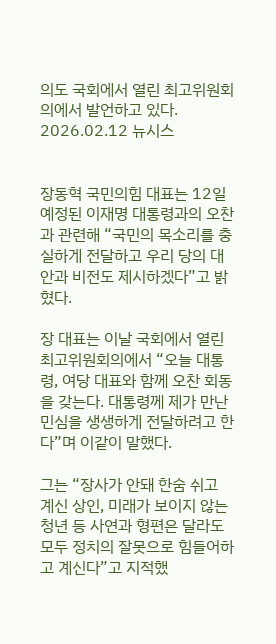의도 국회에서 열린 최고위원회의에서 발언하고 있다. 2026.02.12 뉴시스


장동혁 국민의힘 대표는 12일 예정된 이재명 대통령과의 오찬과 관련해 “국민의 목소리를 충실하게 전달하고 우리 당의 대안과 비전도 제시하겠다”고 밝혔다.

장 대표는 이날 국회에서 열린 최고위원회의에서 “오늘 대통령, 여당 대표와 함께 오찬 회동을 갖는다. 대통령께 제가 만난 민심을 생생하게 전달하려고 한다”며 이같이 말했다.

그는 “장사가 안돼 한숨 쉬고 계신 상인, 미래가 보이지 않는 청년 등 사연과 형편은 달라도 모두 정치의 잘못으로 힘들어하고 계신다”고 지적했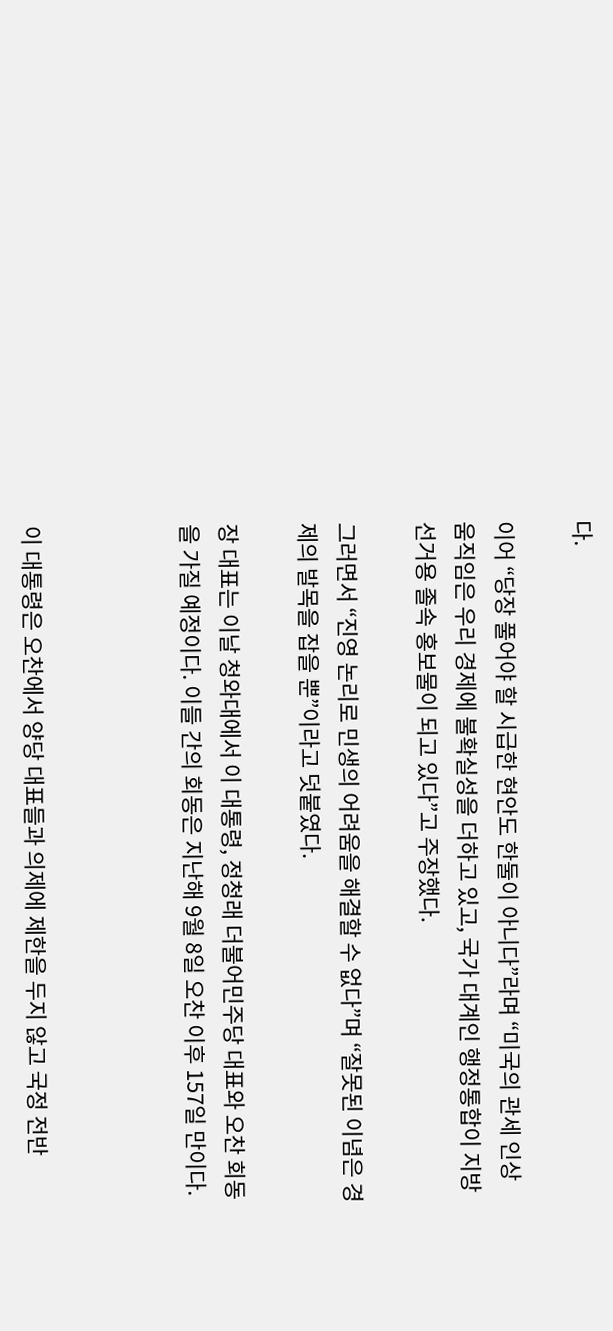다.

이어 “당장 풀어야 할 시급한 현안도 한둘이 아니다”라며 “미국의 관세 인상 움직임은 우리 경제에 불확실성을 더하고 있고, 국가 대계인 행정통합이 지방선거용 졸속 홍보물이 되고 있다”고 주장했다.

그러면서 “진영 논리로 민생의 어려움을 해결할 수 없다”며 “잘못된 이념은 경제의 발목을 잡을 뿐”이라고 덧붙였다.

장 대표는 이날 청와대에서 이 대통령, 정청래 더불어민주당 대표와 오찬 회동을 가질 예정이다. 이들 간의 회동은 지난해 9월 8일 오찬 이후 157일 만이다.



이 대통령은 오찬에서 양당 대표들과 의제에 제한을 두지 않고 국정 전반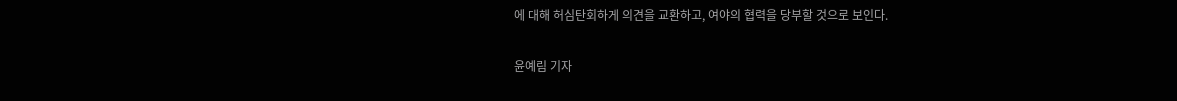에 대해 허심탄회하게 의견을 교환하고, 여야의 협력을 당부할 것으로 보인다.

윤예림 기자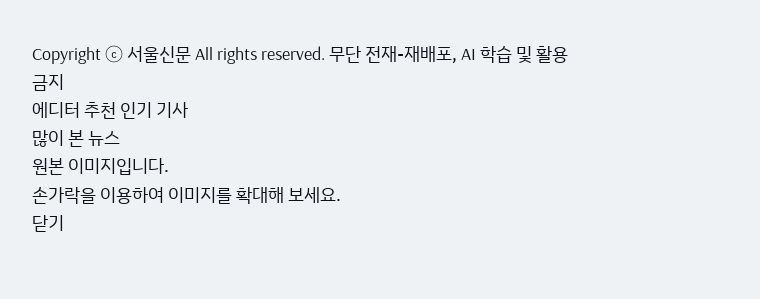Copyright ⓒ 서울신문 All rights reserved. 무단 전재-재배포, AI 학습 및 활용 금지
에디터 추천 인기 기사
많이 본 뉴스
원본 이미지입니다.
손가락을 이용하여 이미지를 확대해 보세요.
닫기